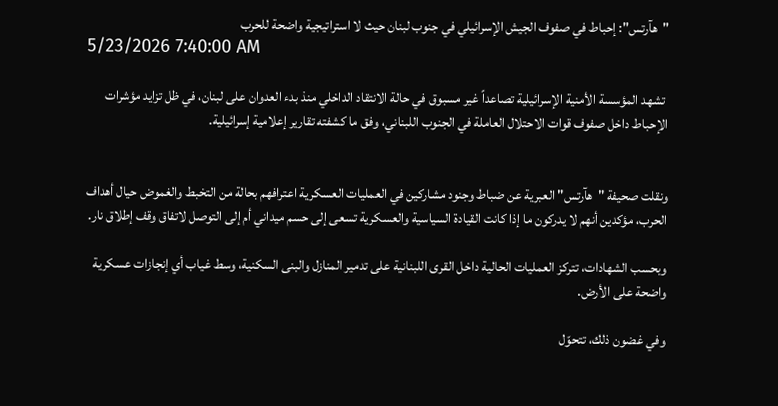"هآرتس": إحباط في صفوف الجيش الإسرائيلي في جنوب لبنان حيث لا استراتيجية واضحة للحرب
5/23/2026 7:40:00 AM

 تشهد المؤسسة الأمنية الإسرائيلية تصاعداً غير مسبوق في حالة الانتقاد الداخلي منذ بدء العدوان على لبنان، في ظل تزايد مؤشرات الإحباط داخل صفوف قوات الاحتلال العاملة في الجنوب اللبناني، وفق ما كشفته تقارير إعلامية إسرائيلية.


ونقلت صحيفة "هآرتس" العبرية عن ضباط وجنود مشاركين في العمليات العسكرية اعترافهم بحالة من التخبط والغموض حيال أهداف الحرب، مؤكدين أنهم لا يدركون ما إذا كانت القيادة السياسية والعسكرية تسعى إلى حسم ميداني أم إلى التوصل لاتفاق وقف إطلاق نار.

وبحسب الشهادات، تتركز العمليات الحالية داخل القرى اللبنانية على تدمير المنازل والبنى السكنية، وسط غياب أي إنجازات عسكرية واضحة على الأرض.

وفي غضون ذلك، تتحوّل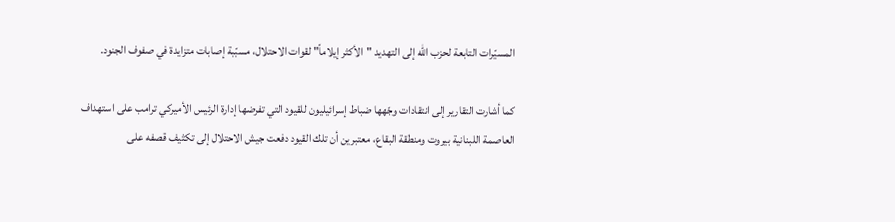المسيّرات التابعة لحزب الله إلى التهديد "الأكثر إيلاماً" لقوات الاحتلال، مسبّبة إصابات متزايدة في صفوف الجنود.

كما أشارت التقارير إلى انتقادات وجّهها ضباط إسرائيليون للقيود التي تفرضها إدارة الرئيس الأميركي ترامب على استهداف العاصمة اللبنانية بيروت ومنطقة البقاع، معتبرين أن تلك القيود دفعت جيش الاحتلال إلى تكثيف قصفه على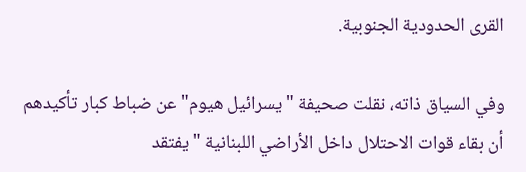القرى الحدودية الجنوبية.

وفي السياق ذاته، نقلت صحيفة "يسرائيل هيوم"عن ضباط كبار تأكيدهم أن بقاء قوات الاحتلال داخل الأراضي اللبنانية "يفتقد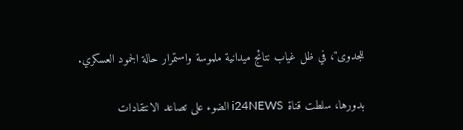للجدوى"، في ظل غياب نتائج ميدانية ملموسة واستمرار حالة الجمود العسكري.

بدورها، سلطت قناة i24NEWS الضوء على تصاعد الانتقادات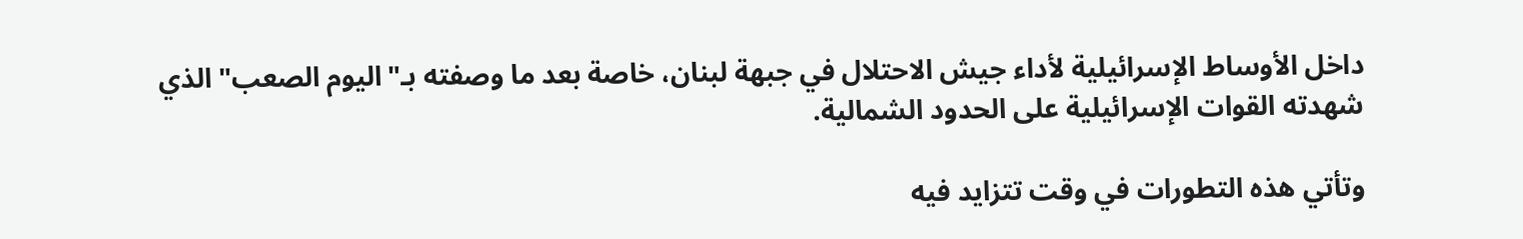داخل الأوساط الإسرائيلية لأداء جيش الاحتلال في جبهة لبنان، خاصة بعد ما وصفته بـ"اليوم الصعب" الذي شهدته القوات الإسرائيلية على الحدود الشمالية.

وتأتي هذه التطورات في وقت تتزايد فيه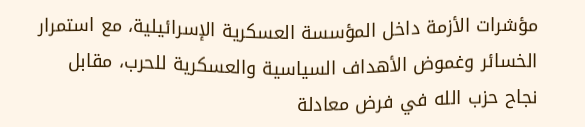مؤشرات الأزمة داخل المؤسسة العسكرية الإسرائيلية، مع استمرار الخسائر وغموض الأهداف السياسية والعسكرية للحرب، مقابل نجاح حزب الله في فرض معادلة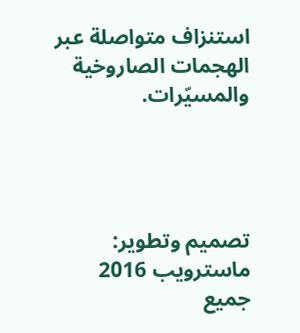استنزاف متواصلة عبر الهجمات الصاروخية والمسيّرات.




تصميم وتطوير: ماسترويب 2016
جميع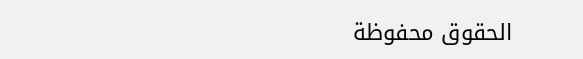الحقوق محفوظة